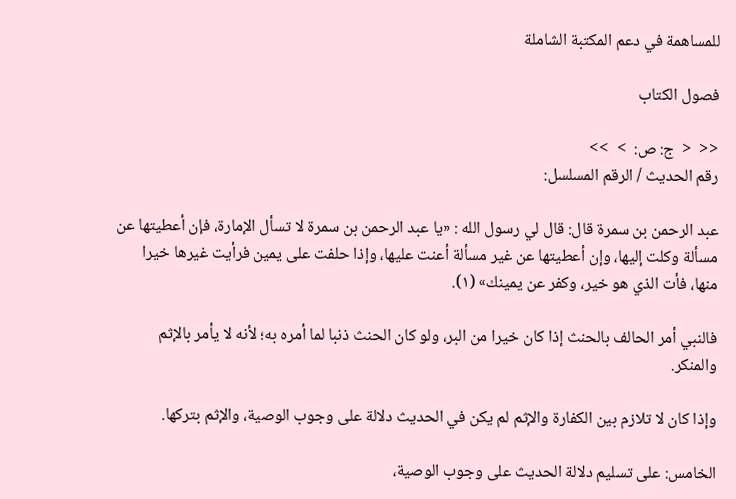للمساهمة في دعم المكتبة الشاملة

فصول الكتاب

<<  <  ج: ص:  >  >>
رقم الحديث / الرقم المسلسل:

عبد الرحمن بن سمرة قال: قال لي رسول الله : «يا عبد الرحمن بن سمرة لا تسأل الإمارة، فإن أعطيتها عن مسألة وكلت إليها، وإن أعطيتها عن غير مسألة أعنت عليها، وإذا حلفت على يمين فرأيت غيرها خيرا منها، فأت الذي هو خير، وكفر عن يمينك» (١).

فالنبي أمر الحالف بالحنث إذا كان خيرا من البر، ولو كان الحنث ذنبا لما أمره به؛ لأنه لا يأمر بالإثم والمنكر.

وإذا كان لا تلازم بين الكفارة والإثم لم يكن في الحديث دلالة على وجوب الوصية، والإثم بتركها.

الخامس: على تسليم دلالة الحديث على وجوب الوصية،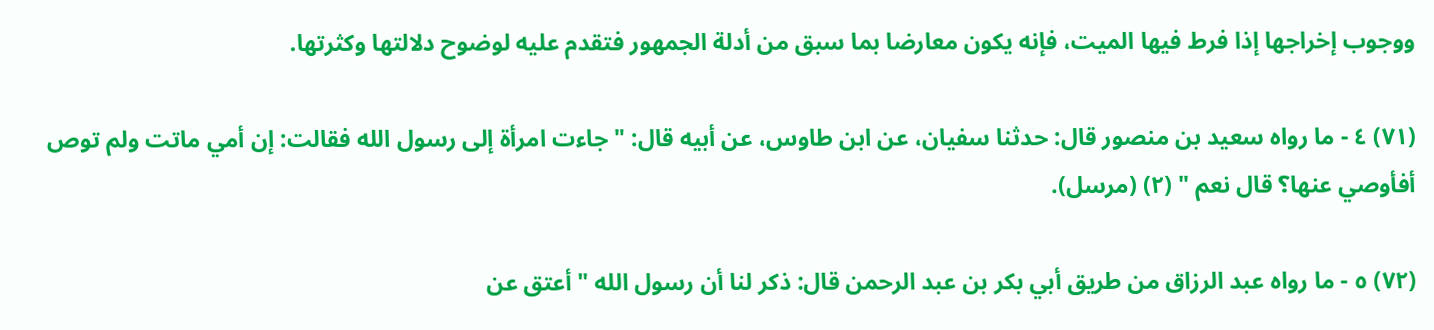ووجوب إخراجها إذا فرط فيها الميت، فإنه يكون معارضا بما سبق من أدلة الجمهور فتقدم عليه لوضوح دلالتها وكثرتها.

(٧١) ٤ - ما رواه سعيد بن منصور قال: حدثنا سفيان، عن ابن طاوس، عن أبيه قال: " جاءت امرأة إلى رسول الله فقالت: إن أمي ماتت ولم توص أفأوصي عنها؟ قال نعم " (٢) (مرسل).

(٧٢) ٥ - ما رواه عبد الرزاق من طريق أبي بكر بن عبد الرحمن قال: ذكر لنا أن رسول الله " أعتق عن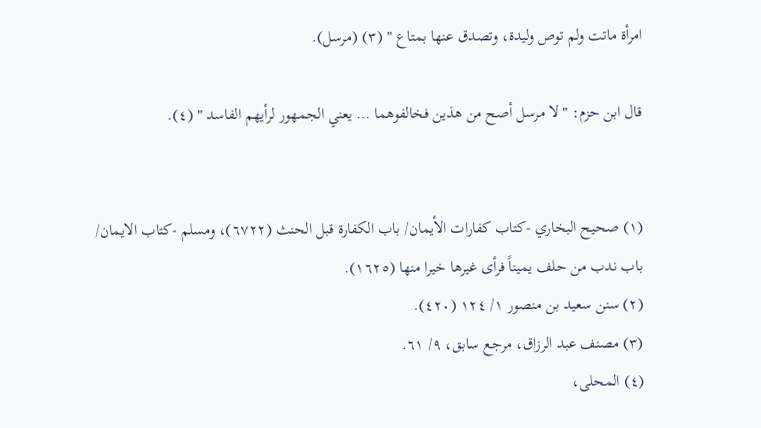امرأة ماتت ولم توص وليدة، وتصدق عنها بمتاع " (٣) (مرسل).

قال ابن حزم: " لا مرسل أصح من هذين فخالفوهما … يعني الجمهور لرأيهم الفاسد " (٤).


(١) صحيح البخاري -كتاب كفارات الأيمان/ باب الكفارة قبل الحنث (٦٧٢٢)، ومسلم -كتاب الايمان/ باب ندب من حلف يميناً فرأى غيرها خيرا منها (١٦٢٥).
(٢) سنن سعيد بن منصور ١/ ١٢٤ (٤٢٠).
(٣) مصنف عبد الرزاق، مرجع سابق، ٩/ ٦١.
(٤) المحلى،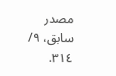مصدر سابق، ٩/ ٣١٤.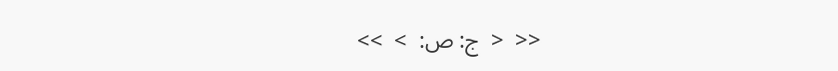<<  <  ج: ص:  >  >>